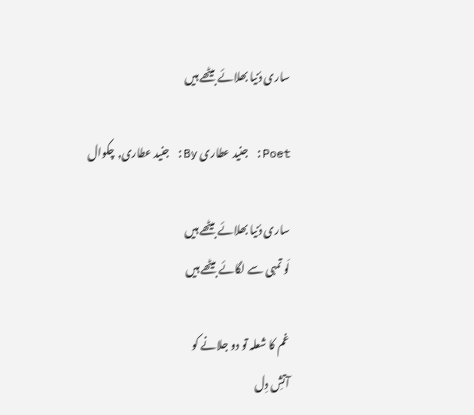ساری دُنیا بھلائے بیٹھے ہیں

Poet: جنید عطاری By: جنید عطاری, چکوال

ساری دُنیا بھلائے بیٹھے ہیں
لَو تمہی سے لگائے بیٹھے ہیں

غم کا شعلہ تو دو جلانے کو
آتشِ دِل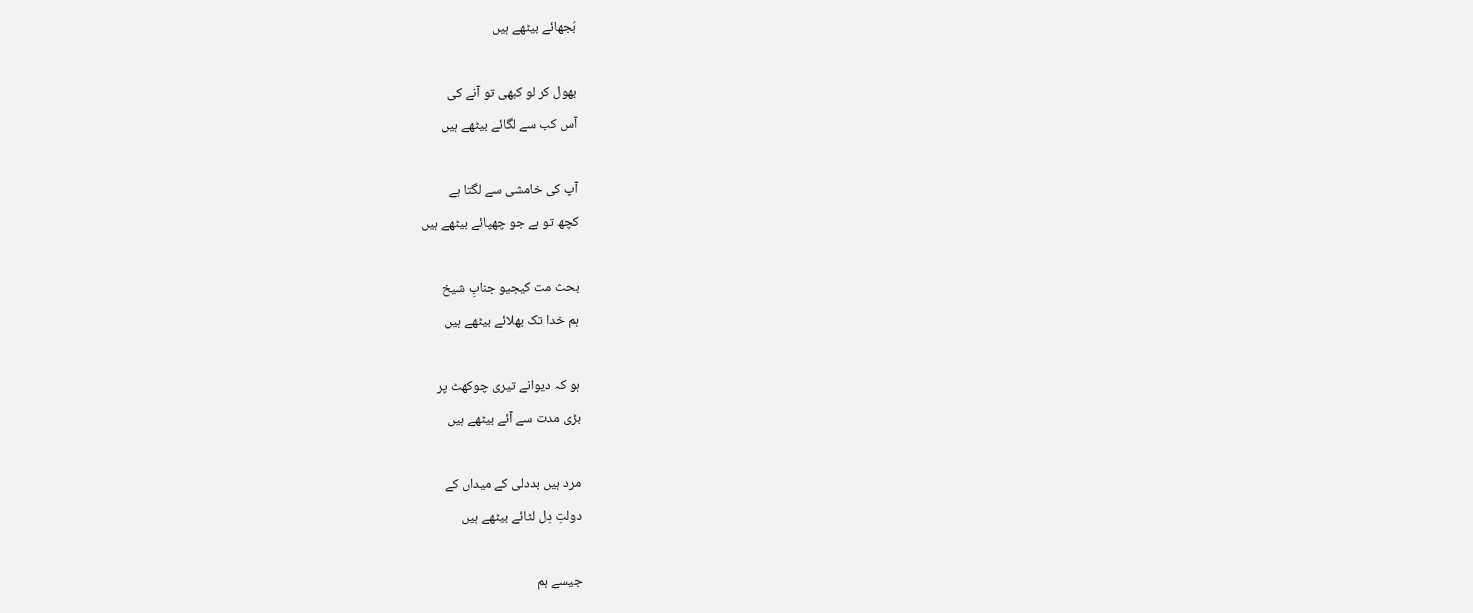بُجھائے بیٹھے ہیں

بھول کر لو کبھی تو آنے کی
آس کب سے لگائے بیٹھے ہیں

آپ کی خامشی سے لگتا ہے
کچھ تو ہے جو چھپائے بیٹھے ہیں

بحث مت کیجیو جنابِ شیخ
ہم خدا تک بھلائے بیٹھے ہیں

ہو کہ دیوانے تیری چوکھٹ پر
بڑی مدت سے آئے بیٹھے ہیں

مرد ہیں بددلی کے میداں کے
دولتِ دِل لٹائے بیٹھے ہیں

جیسے ہم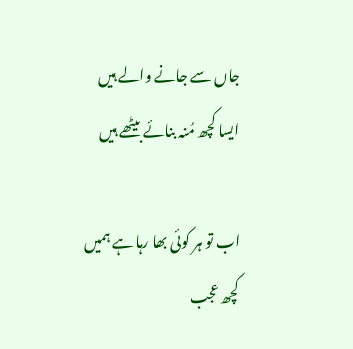جاں سے جانے والے ہیں
ایسا کچھ مُنہ بنائے بیٹھے ہیں

اب تو ہر کوئی بھا رہا ہے ہمیں
کچھ عجب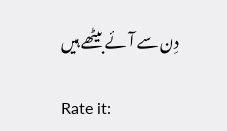دِن سے آئے بیٹھے ہیں

Rate it: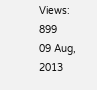Views: 899
09 Aug, 2013